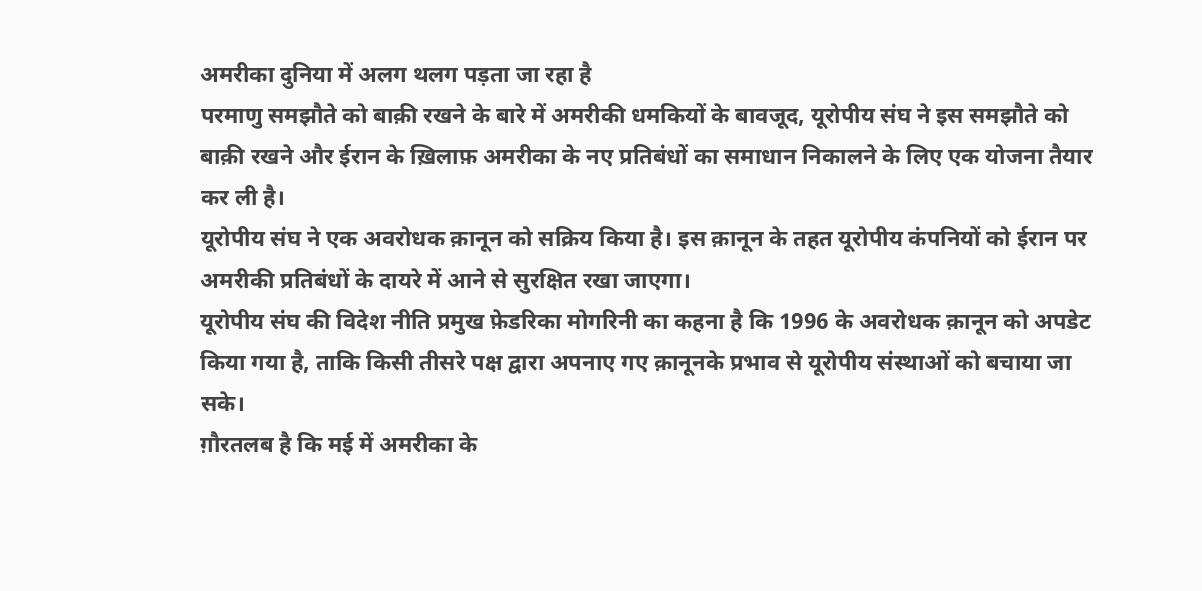अमरीका दुनिया में अलग थलग पड़ता जा रहा है
परमाणु समझौते को बाक़ी रखने के बारे में अमरीकी धमकियों के बावजूद, यूरोपीय संघ ने इस समझौते को बाक़ी रखने और ईरान के ख़िलाफ़ अमरीका के नए प्रतिबंधों का समाधान निकालने के लिए एक योजना तैयार कर ली है।
यूरोपीय संघ ने एक अवरोधक क़ानून को सक्रिय किया है। इस क़ानून के तहत यूरोपीय कंपनियों को ईरान पर अमरीकी प्रतिबंधों के दायरे में आने से सुरक्षित रखा जाएगा।
यूरोपीय संघ की विदेश नीति प्रमुख फ़ेडरिका मोगरिनी का कहना है कि 1996 के अवरोधक क़ानून को अपडेट किया गया है, ताकि किसी तीसरे पक्ष द्वारा अपनाए गए क़ानूनके प्रभाव से यूरोपीय संस्थाओं को बचाया जा सके।
ग़ौरतलब है कि मई में अमरीका के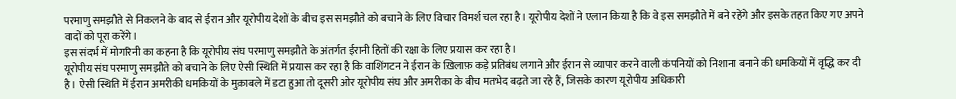परमाणु समझौते से निकलने के बाद से ईरान और यूरोपीय देशों के बीच इस समझौते को बचाने के लिए विचार विमर्श चल रहा है। यूरोपीय देशों ने एलान किया है कि वे इस समझौते में बने रहेंगे और इसके तहत किए गए अपने वादों को पूरा करेंगे।
इस संदर्भ में मोगरिनी का कहना है कि यूरोपीय संघ परमाणु समझौते के अंतर्गत ईरानी हितों की रक्षा के लिए प्रयास कर रहा है।
यूरोपीय संघ परमाणु समझौते को बचाने के लिए ऐसी स्थिति में प्रयास कर रहा है कि वाशिंगटन ने ईरान के ख़िलाफ़ कड़े प्रतिबंध लगाने और ईरान से व्यापार करने वाली कंपनियों को निशाना बनाने की धमकियों में वृद्धि कर दी है। ऐसी स्थिति में ईरान अमरीकी धमकियों के मुक़ाबले में डटा हुआ तो दूसरी ओर यूरोपीय संघ और अमरीका के बीच मतभेद बढ़ते जा रहे हैं, जिसके कारण यूरोपीय अधिकारी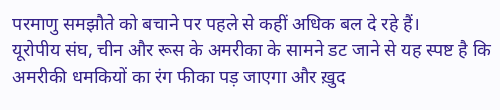परमाणु समझौते को बचाने पर पहले से कहीं अधिक बल दे रहे हैं।
यूरोपीय संघ, चीन और रूस के अमरीका के सामने डट जाने से यह स्पष्ट है कि अमरीकी धमकियों का रंग फीका पड़ जाएगा और ख़ुद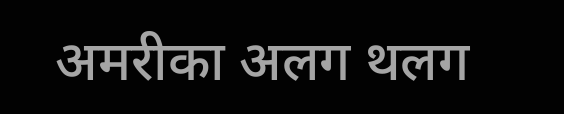अमरीका अलग थलग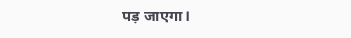पड़ जाएगा।